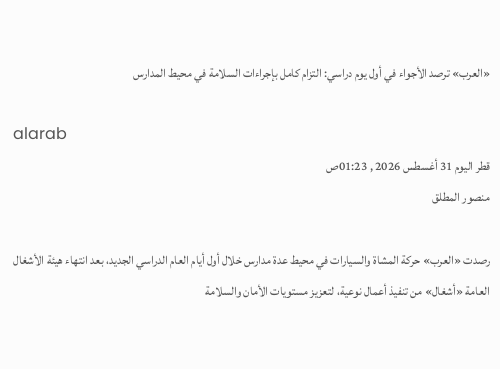«العرب» ترصد الأجواء في أول يوم دراسي: التزام كامل بإجراءات السلامة في محيط المدارس

alarab
قطر اليوم 31 أغسطس 2026 , 01:23ص
منصور المطلق

رصدت «العرب» حركة المشاة والسيارات في محيط عدة مدارس خلال أول أيام العام الدراسي الجديد، بعد انتهاء هيئة الأشغال العامة «أشغال» من تنفيذ أعمال نوعية، لتعزيز مستويات الأمان والسلامة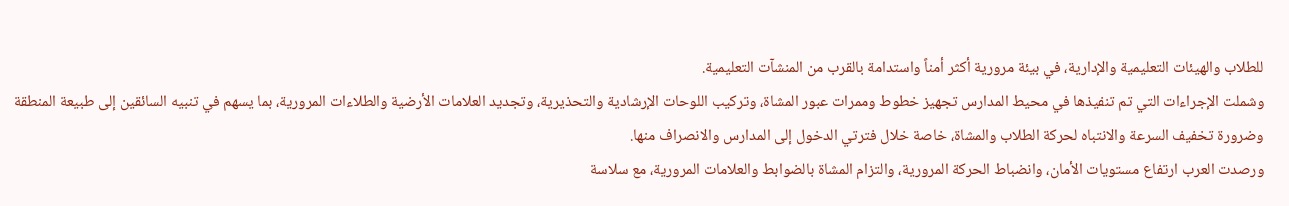للطلاب والهيئات التعليمية والإدارية، في بيئة مرورية أكثر أمناً واستدامة بالقرب من المنشآت التعليمية.
وشملت الإجراءات التي تم تنفيذها في محيط المدارس تجهيز خطوط وممرات عبور المشاة، وتركيب اللوحات الإرشادية والتحذيرية، وتجديد العلامات الأرضية والطلاءات المرورية، بما يسهم في تنبيه السائقين إلى طبيعة المنطقة وضرورة تخفيف السرعة والانتباه لحركة الطلاب والمشاة، خاصة خلال فترتي الدخول إلى المدارس والانصراف منها.
ورصدت العرب ارتفاع مستويات الأمان، وانضباط الحركة المرورية، والتزام المشاة بالضوابط والعلامات المرورية، مع سلاسة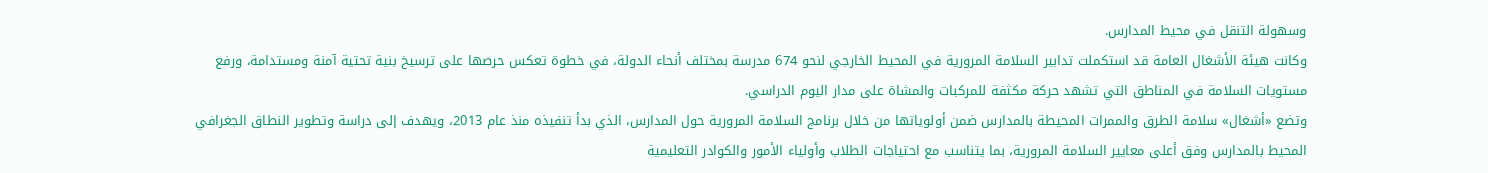وسهولة التنقل في محيط المدارس.
وكانت هيئة الأشغال العامة قد استكملت تدابير السلامة المرورية في المحيط الخارجي لنحو 674 مدرسة بمختلف أنحاء الدولة، في خطوة تعكس حرصها على ترسيخ بنية تحتية آمنة ومستدامة، ورفع مستويات السلامة في المناطق التي تشهد حركة مكثفة للمركبات والمشاة على مدار اليوم الدراسي.
وتضع «أشغال» سلامة الطرق والممرات المحيطة بالمدارس ضمن أولوياتها من خلال برنامج السلامة المرورية حول المدارس، الذي بدأ تنفيذه منذ عام 2013، ويهدف إلى دراسة وتطوير النطاق الجغرافي المحيط بالمدارس وفق أعلى معايير السلامة المرورية، بما يتناسب مع احتياجات الطلاب وأولياء الأمور والكوادر التعليمية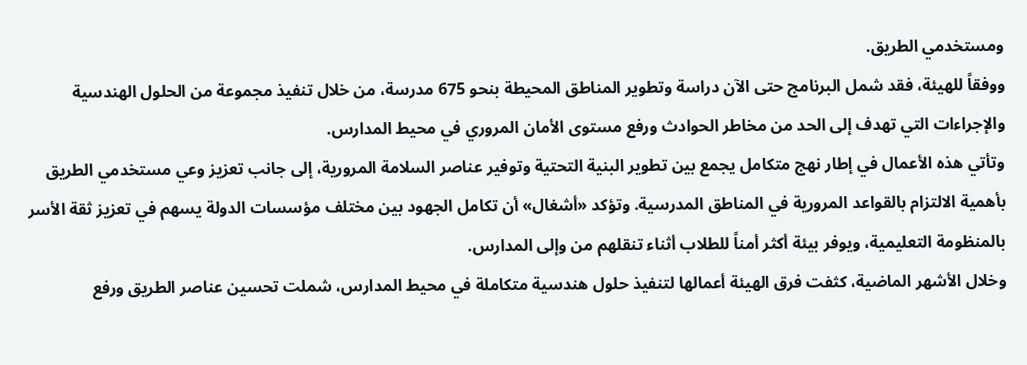ومستخدمي الطريق.
ووفقاً للهيئة، فقد شمل البرنامج حتى الآن دراسة وتطوير المناطق المحيطة بنحو 675 مدرسة، من خلال تنفيذ مجموعة من الحلول الهندسية والإجراءات التي تهدف إلى الحد من مخاطر الحوادث ورفع مستوى الأمان المروري في محيط المدارس.
وتأتي هذه الأعمال في إطار نهج متكامل يجمع بين تطوير البنية التحتية وتوفير عناصر السلامة المرورية، إلى جانب تعزيز وعي مستخدمي الطريق بأهمية الالتزام بالقواعد المرورية في المناطق المدرسية. وتؤكد «أشغال» أن تكامل الجهود بين مختلف مؤسسات الدولة يسهم في تعزيز ثقة الأسر بالمنظومة التعليمية، ويوفر بيئة أكثر أمناً للطلاب أثناء تنقلهم من وإلى المدارس.
وخلال الأشهر الماضية، كثفت فرق الهيئة أعمالها لتنفيذ حلول هندسية متكاملة في محيط المدارس، شملت تحسين عناصر الطريق ورفع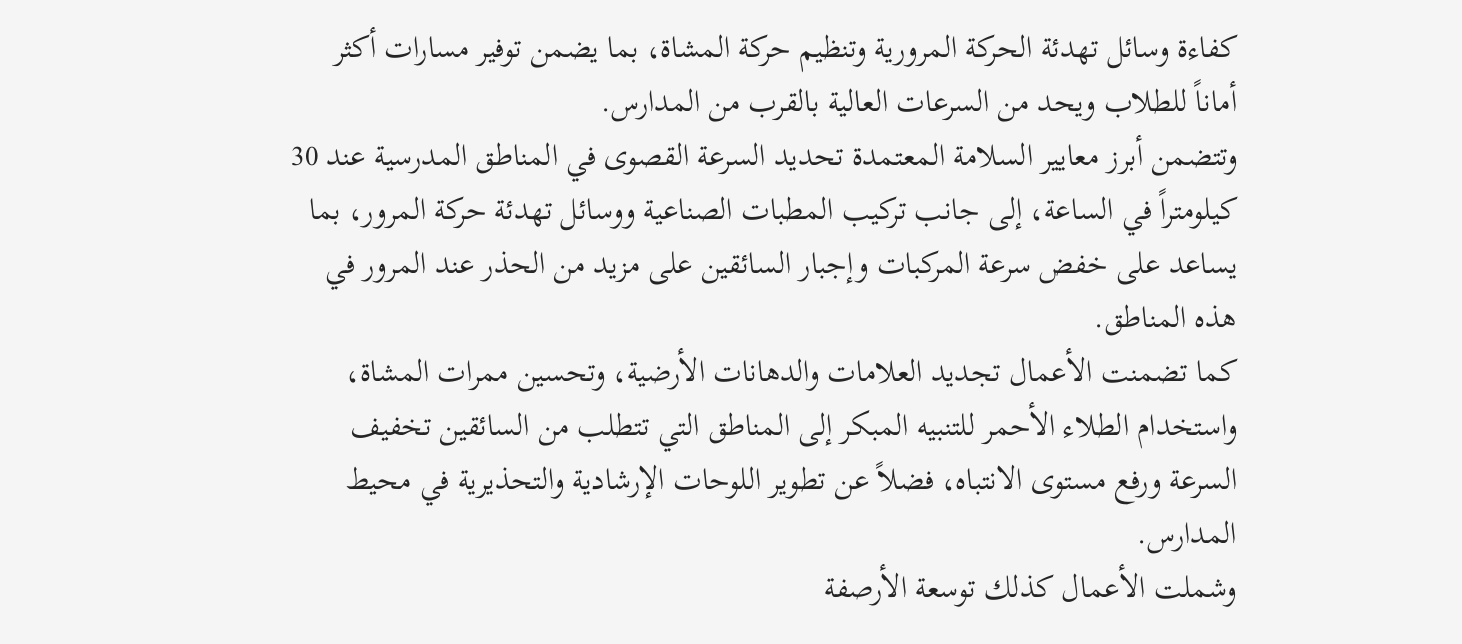كفاءة وسائل تهدئة الحركة المرورية وتنظيم حركة المشاة، بما يضمن توفير مسارات أكثر أماناً للطلاب ويحد من السرعات العالية بالقرب من المدارس.
وتتضمن أبرز معايير السلامة المعتمدة تحديد السرعة القصوى في المناطق المدرسية عند 30 كيلومتراً في الساعة، إلى جانب تركيب المطبات الصناعية ووسائل تهدئة حركة المرور، بما يساعد على خفض سرعة المركبات وإجبار السائقين على مزيد من الحذر عند المرور في هذه المناطق.
كما تضمنت الأعمال تجديد العلامات والدهانات الأرضية، وتحسين ممرات المشاة، واستخدام الطلاء الأحمر للتنبيه المبكر إلى المناطق التي تتطلب من السائقين تخفيف السرعة ورفع مستوى الانتباه، فضلاً عن تطوير اللوحات الإرشادية والتحذيرية في محيط المدارس.
وشملت الأعمال كذلك توسعة الأرصفة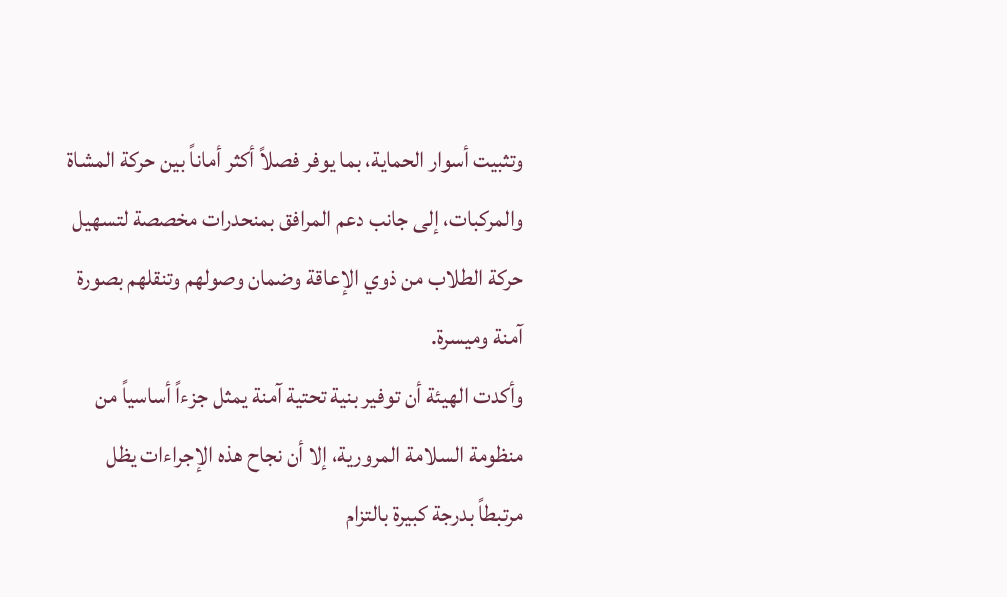وتثبيت أسوار الحماية، بما يوفر فصلاً أكثر أماناً بين حركة المشاة والمركبات، إلى جانب دعم المرافق بمنحدرات مخصصة لتسهيل حركة الطلاب من ذوي الإعاقة وضمان وصولهم وتنقلهم بصورة آمنة وميسرة.
وأكدت الهيئة أن توفير بنية تحتية آمنة يمثل جزءاً أساسياً من منظومة السلامة المرورية، إلا أن نجاح هذه الإجراءات يظل مرتبطاً بدرجة كبيرة بالتزام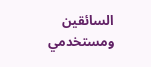السائقين ومستخدمي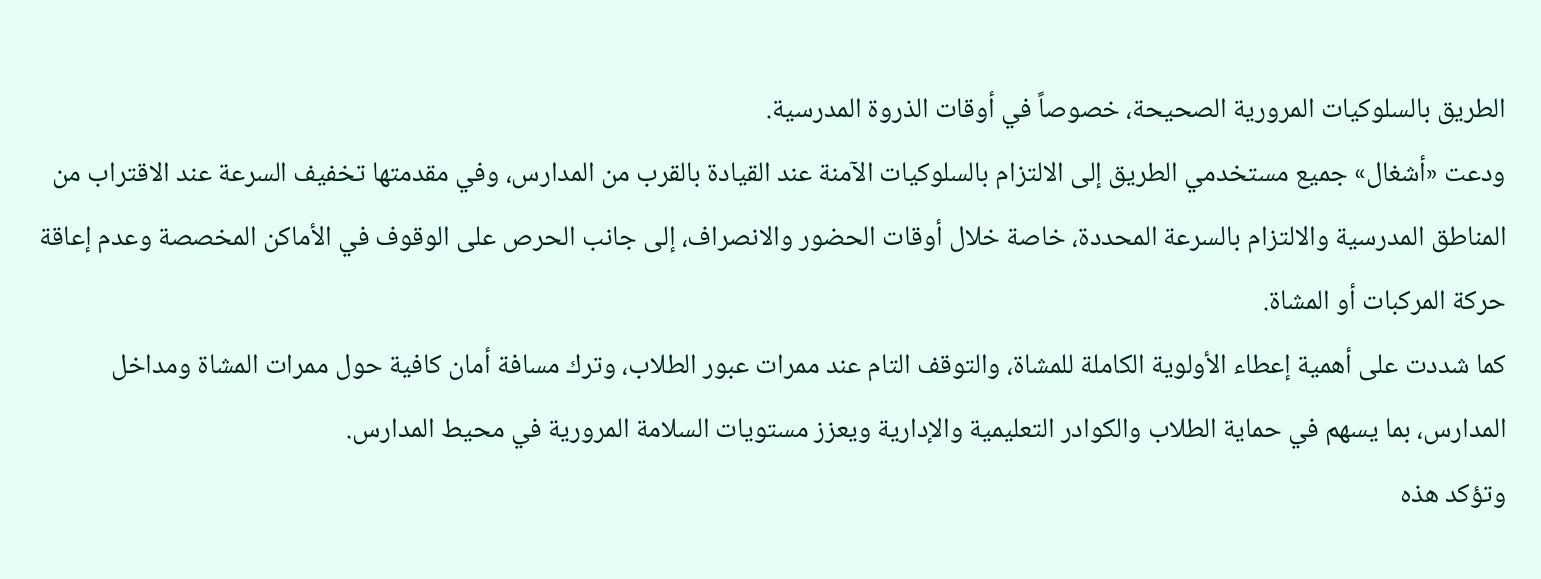الطريق بالسلوكيات المرورية الصحيحة، خصوصاً في أوقات الذروة المدرسية.
ودعت «أشغال» جميع مستخدمي الطريق إلى الالتزام بالسلوكيات الآمنة عند القيادة بالقرب من المدارس، وفي مقدمتها تخفيف السرعة عند الاقتراب من المناطق المدرسية والالتزام بالسرعة المحددة، خاصة خلال أوقات الحضور والانصراف، إلى جانب الحرص على الوقوف في الأماكن المخصصة وعدم إعاقة حركة المركبات أو المشاة.
كما شددت على أهمية إعطاء الأولوية الكاملة للمشاة، والتوقف التام عند ممرات عبور الطلاب، وترك مسافة أمان كافية حول ممرات المشاة ومداخل المدارس، بما يسهم في حماية الطلاب والكوادر التعليمية والإدارية ويعزز مستويات السلامة المرورية في محيط المدارس.
وتؤكد هذه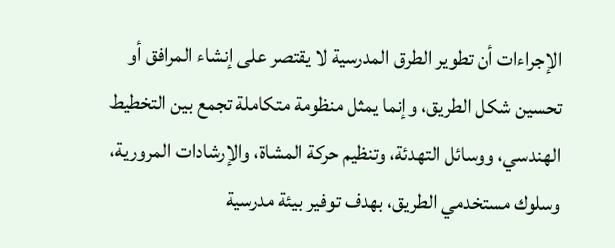الإجراءات أن تطوير الطرق المدرسية لا يقتصر على إنشاء المرافق أو تحسين شكل الطريق، وإنما يمثل منظومة متكاملة تجمع بين التخطيط الهندسي، ووسائل التهدئة، وتنظيم حركة المشاة، والإرشادات المرورية، وسلوك مستخدمي الطريق، بهدف توفير بيئة مدرسية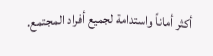أكثر أماناً واستدامة لجميع أفراد المجتمع.